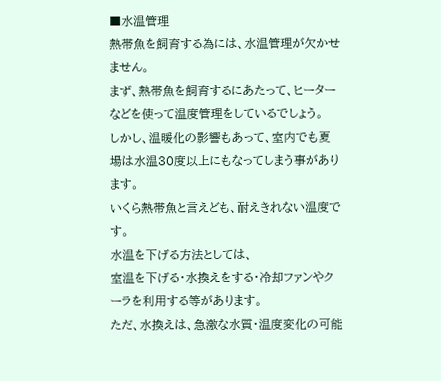■水温管理
熱帯魚を飼育する為には、水温管理が欠かせません。
まず、熱帯魚を飼育するにあたって、ヒーターなどを使って温度管理をしているでしょう。
しかし、温暖化の影響もあって、室内でも夏場は水温30度以上にもなってしまう事があります。
いくら熱帯魚と言えども、耐えきれない温度です。
水温を下げる方法としては、
室温を下げる・水換えをする・冷却ファンやクーラを利用する等があります。
ただ、水換えは、急激な水質・温度変化の可能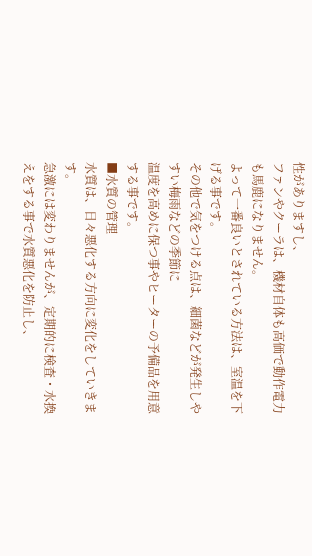性がありますし、
ファンやクーラは、機材自体も高価で動作電力も馬鹿になりません。
よって一番良いとされている方法は、室温を下げる事です。
その他で気をつける点は、細菌などが発生しやすい梅雨などの季節に
温度を高めに保つ事やヒーターの予備品を用意する事です。
■水質の管理
水質は、日々悪化する方向に変化をしていきます。
急激には変わりませんが、定期的に検査・水換えをする事で水質悪化を防止し、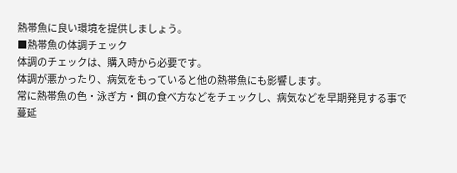熱帯魚に良い環境を提供しましょう。
■熱帯魚の体調チェック
体調のチェックは、購入時から必要です。
体調が悪かったり、病気をもっていると他の熱帯魚にも影響します。
常に熱帯魚の色・泳ぎ方・餌の食べ方などをチェックし、病気などを早期発見する事で
蔓延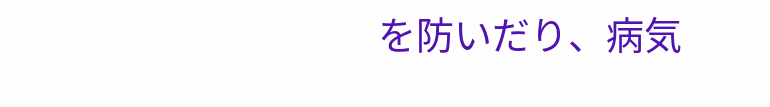を防いだり、病気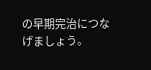の早期完治につなげましょう。